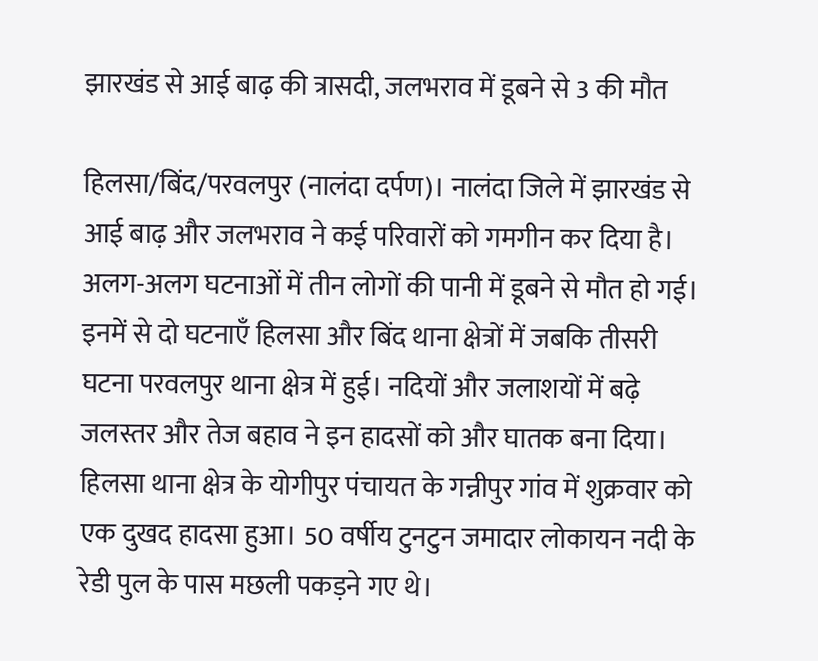झारखंड से आई बाढ़ की त्रासदी, जलभराव में डूबने से 3 की मौत

हिलसा/बिंद/परवलपुर (नालंदा दर्पण)। नालंदा जिले में झारखंड से आई बाढ़ और जलभराव ने कई परिवारों को गमगीन कर दिया है। अलग-अलग घटनाओं में तीन लोगों की पानी में डूबने से मौत हो गई। इनमें से दो घटनाएँ हिलसा और बिंद थाना क्षेत्रों में जबकि तीसरी घटना परवलपुर थाना क्षेत्र में हुई। नदियों और जलाशयों में बढ़े जलस्तर और तेज बहाव ने इन हादसों को और घातक बना दिया।
हिलसा थाना क्षेत्र के योगीपुर पंचायत के गन्नीपुर गांव में शुक्रवार को एक दुखद हादसा हुआ। 50 वर्षीय टुनटुन जमादार लोकायन नदी के रेडी पुल के पास मछली पकड़ने गए थे।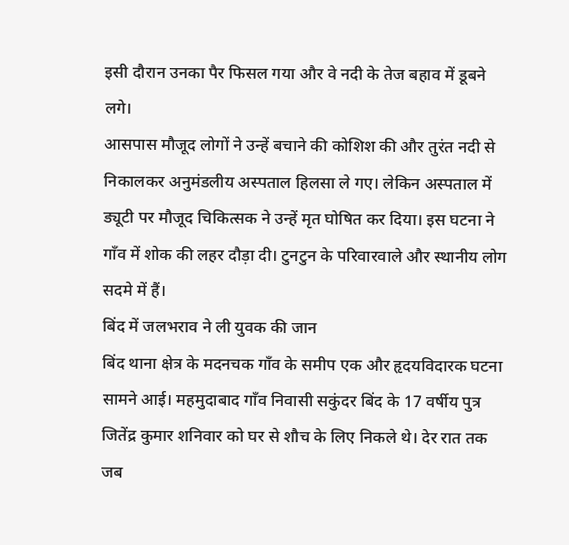इसी दौरान उनका पैर फिसल गया और वे नदी के तेज बहाव में डूबने लगे।
आसपास मौजूद लोगों ने उन्हें बचाने की कोशिश की और तुरंत नदी से निकालकर अनुमंडलीय अस्पताल हिलसा ले गए। लेकिन अस्पताल में ड्यूटी पर मौजूद चिकित्सक ने उन्हें मृत घोषित कर दिया। इस घटना ने गाँव में शोक की लहर दौड़ा दी। टुनटुन के परिवारवाले और स्थानीय लोग सदमे में हैं।
बिंद में जलभराव ने ली युवक की जान
बिंद थाना क्षेत्र के मदनचक गाँव के समीप एक और हृदयविदारक घटना सामने आई। महमुदाबाद गाँव निवासी सकुंदर बिंद के 17 वर्षीय पुत्र जितेंद्र कुमार शनिवार को घर से शौच के लिए निकले थे। देर रात तक जब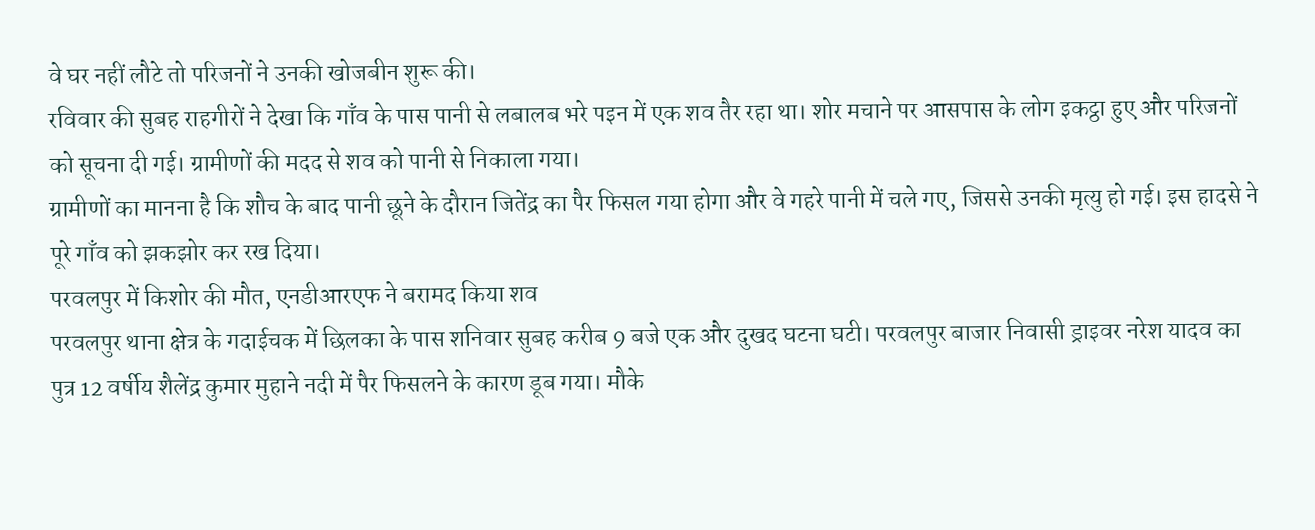वे घर नहीं लौटे तो परिजनों ने उनकी खोजबीन शुरू की।
रविवार की सुबह राहगीरों ने देखा कि गाँव के पास पानी से लबालब भरे पइन में एक शव तैर रहा था। शोर मचाने पर आसपास के लोग इकट्ठा हुए और परिजनों को सूचना दी गई। ग्रामीणों की मदद से शव को पानी से निकाला गया।
ग्रामीणों का मानना है कि शौच के बाद पानी छूने के दौरान जितेंद्र का पैर फिसल गया होगा और वे गहरे पानी में चले गए, जिससे उनकी मृत्यु हो गई। इस हादसे ने पूरे गाँव को झकझोर कर रख दिया।
परवलपुर में किशोर की मौत, एनडीआरएफ ने बरामद किया शव
परवलपुर थाना क्षेत्र के गदाईचक में छिलका के पास शनिवार सुबह करीब 9 बजे एक और दुखद घटना घटी। परवलपुर बाजार निवासी ड्राइवर नरेश यादव का पुत्र 12 वर्षीय शैलेंद्र कुमार मुहाने नदी में पैर फिसलने के कारण डूब गया। मौके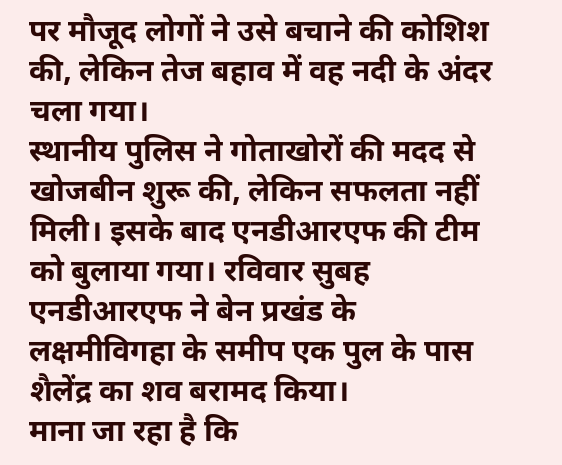पर मौजूद लोगों ने उसे बचाने की कोशिश की, लेकिन तेज बहाव में वह नदी के अंदर चला गया।
स्थानीय पुलिस ने गोताखोरों की मदद से खोजबीन शुरू की, लेकिन सफलता नहीं मिली। इसके बाद एनडीआरएफ की टीम को बुलाया गया। रविवार सुबह एनडीआरएफ ने बेन प्रखंड के लक्षमीविगहा के समीप एक पुल के पास शैलेंद्र का शव बरामद किया।
माना जा रहा है कि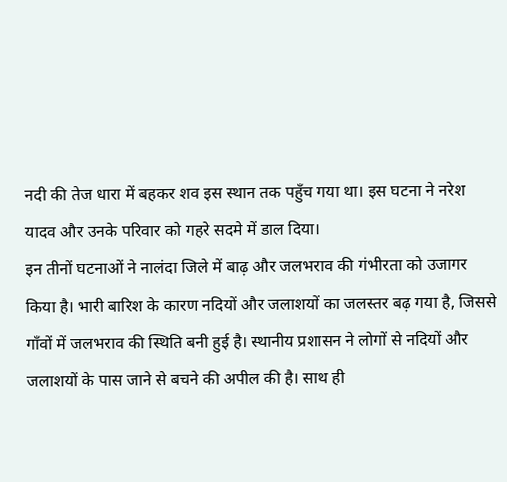नदी की तेज धारा में बहकर शव इस स्थान तक पहुँच गया था। इस घटना ने नरेश यादव और उनके परिवार को गहरे सदमे में डाल दिया।
इन तीनों घटनाओं ने नालंदा जिले में बाढ़ और जलभराव की गंभीरता को उजागर किया है। भारी बारिश के कारण नदियों और जलाशयों का जलस्तर बढ़ गया है, जिससे गाँवों में जलभराव की स्थिति बनी हुई है। स्थानीय प्रशासन ने लोगों से नदियों और जलाशयों के पास जाने से बचने की अपील की है। साथ ही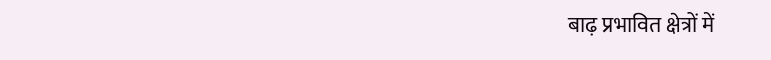बाढ़ प्रभावित क्षेत्रों में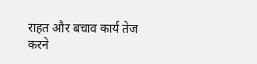राहत और बचाव कार्य तेज करने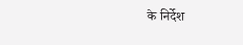के निर्देश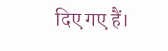दिए गए हैं।